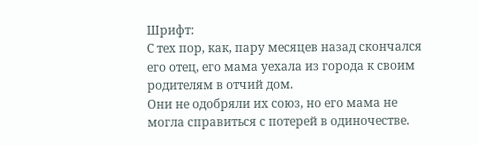Шрифт:
С тех пор, как, пару месяцев назад скончался его отец, его мама уехала из города к своим родителям в отчий дом.
Они не одобряли их союз, но его мама не могла справиться с потерей в одиночестве.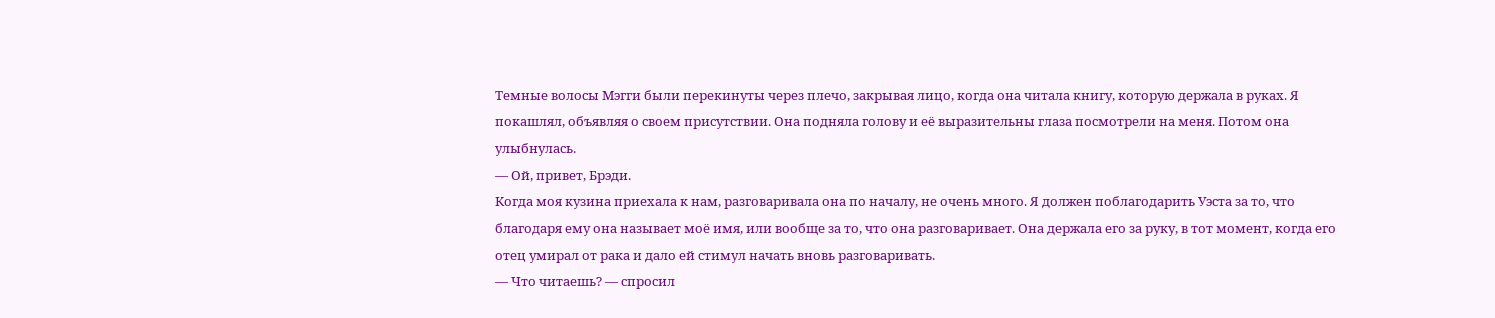Темные волосы Мэгги были перекинуты через плечо, закрывая лицо, когда она читала книгу, которую держала в руках. Я покашлял, объявляя о своем присутствии. Она подняла голову и её выразительны глаза посмотрели на меня. Потом она улыбнулась.
— Ой, привет, Брэди.
Когда моя кузина приехала к нам, разговаривала она по началу, не очень много. Я должен поблагодарить Уэста за то, что благодаря ему она называет моё имя, или вообще за то, что она разговаривает. Она держала его за руку, в тот момент, когда его отец умирал от рака и дало ей стимул начать вновь разговаривать.
— Что читаешь? — спросил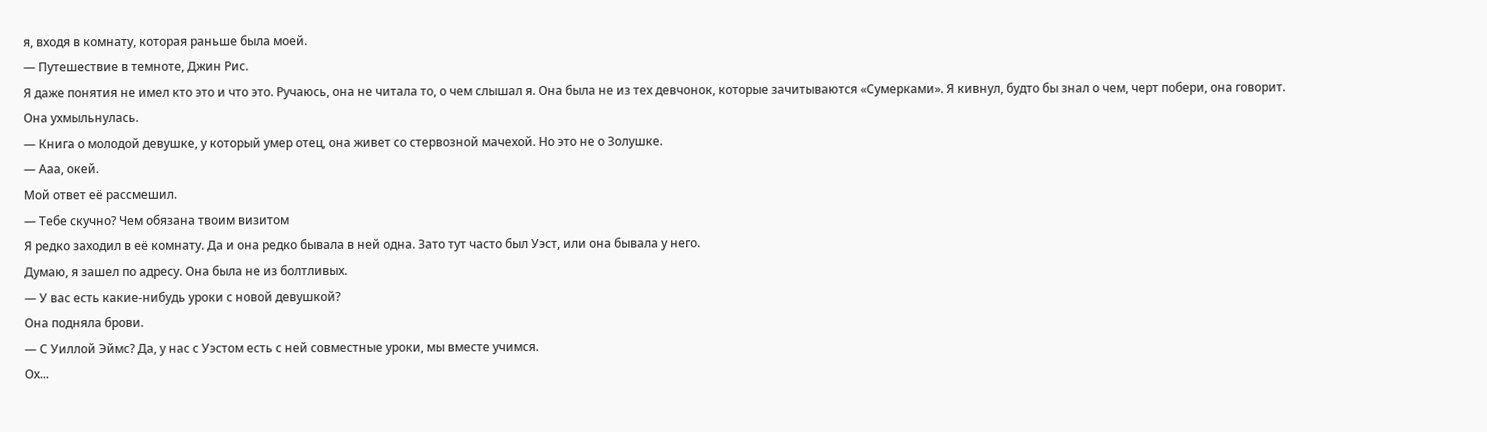я, входя в комнату, которая раньше была моей.
— Путешествие в темноте, Джин Рис.
Я даже понятия не имел кто это и что это. Ручаюсь, она не читала то, о чем слышал я. Она была не из тех девчонок, которые зачитываются «Сумерками». Я кивнул, будто бы знал о чем, черт побери, она говорит.
Она ухмыльнулась.
— Книга о молодой девушке, у который умер отец, она живет со стервозной мачехой. Но это не о Золушке.
— Ааа, окей.
Мой ответ её рассмешил.
— Тебе скучно? Чем обязана твоим визитом
Я редко заходил в её комнату. Да и она редко бывала в ней одна. Зато тут часто был Уэст, или она бывала у него.
Думаю, я зашел по адресу. Она была не из болтливых.
— У вас есть какие-нибудь уроки с новой девушкой?
Она подняла брови.
— С Уиллой Эймс? Да, у нас с Уэстом есть с ней совместные уроки, мы вместе учимся.
Ох...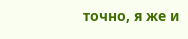точно, я же и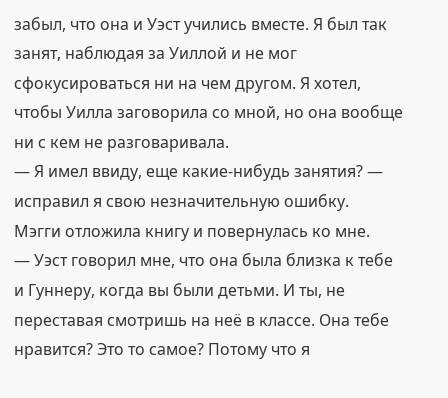забыл, что она и Уэст учились вместе. Я был так занят, наблюдая за Уиллой и не мог сфокусироваться ни на чем другом. Я хотел, чтобы Уилла заговорила со мной, но она вообще ни с кем не разговаривала.
— Я имел ввиду, еще какие-нибудь занятия? — исправил я свою незначительную ошибку.
Мэгги отложила книгу и повернулась ко мне.
— Уэст говорил мне, что она была близка к тебе и Гуннеру, когда вы были детьми. И ты, не переставая смотришь на неё в классе. Она тебе нравится? Это то самое? Потому что я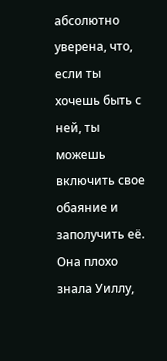абсолютно уверена, что, если ты хочешь быть с ней, ты можешь включить свое обаяние и заполучить её.
Она плохо знала Уиллу,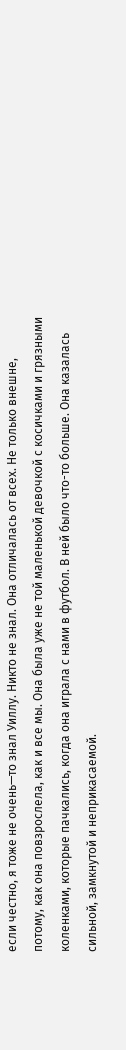если честно, я тоже не очень—то знал Уиллу. Никто не знал. Она отличалась от всех. Не только внешне, потому, как она повзрослела, как и все мы. Она была уже не той маленькой девочкой с косичками и грязными коленками, которые пачкались, когда она играла с нами в футбол. В ней было что-то больше. Она казалась сильной, замкнутой и неприкасаемой.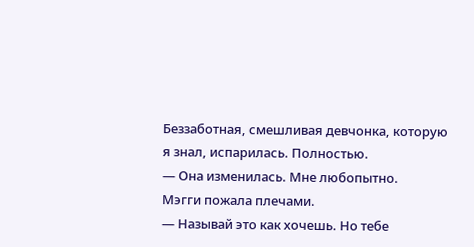Беззаботная, смешливая девчонка, которую я знал, испарилась. Полностью.
— Она изменилась. Мне любопытно.
Мэгги пожала плечами.
— Называй это как хочешь. Но тебе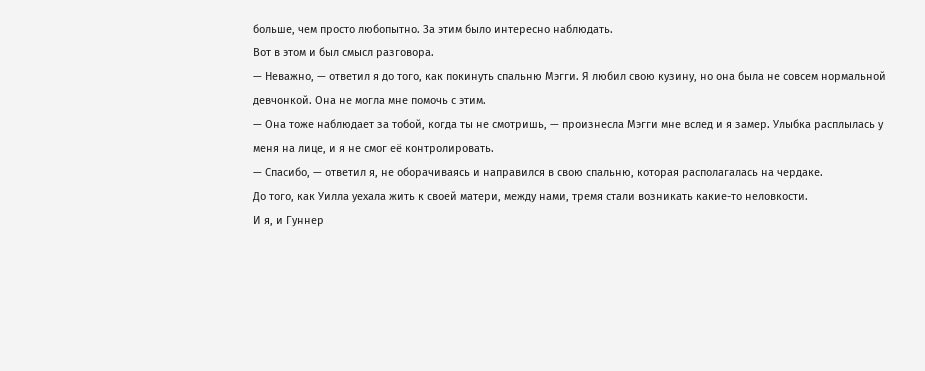больше, чем просто любопытно. За этим было интересно наблюдать.
Вот в этом и был смысл разговора.
— Неважно, — ответил я до того, как покинуть спальню Мэгги. Я любил свою кузину, но она была не совсем нормальной девчонкой. Она не могла мне помочь с этим.
— Она тоже наблюдает за тобой, когда ты не смотришь, — произнесла Мэгги мне вслед и я замер. Улыбка расплылась у меня на лице, и я не смог её контролировать.
— Спасибо, — ответил я, не оборачиваясь и направился в свою спальню, которая располагалась на чердаке.
До того, как Уилла уехала жить к своей матери, между нами, тремя стали возникать какие-то неловкости.
И я, и Гуннер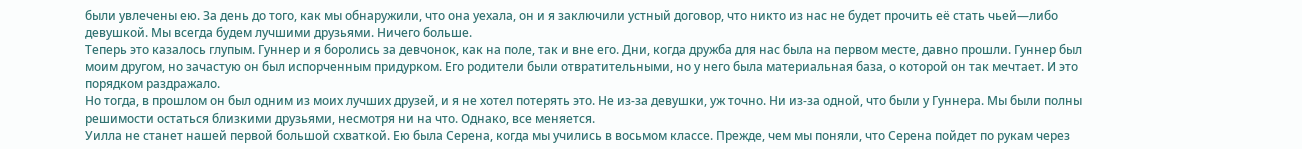были увлечены ею. За день до того, как мы обнаружили, что она уехала, он и я заключили устный договор, что никто из нас не будет прочить её стать чьей—либо девушкой. Мы всегда будем лучшими друзьями. Ничего больше.
Теперь это казалось глупым. Гуннер и я боролись за девчонок, как на поле, так и вне его. Дни, когда дружба для нас была на первом месте, давно прошли. Гуннер был моим другом, но зачастую он был испорченным придурком. Его родители были отвратительными, но у него была материальная база, о которой он так мечтает. И это порядком раздражало.
Но тогда, в прошлом он был одним из моих лучших друзей, и я не хотел потерять это. Не из-за девушки, уж точно. Ни из-за одной, что были у Гуннера. Мы были полны решимости остаться близкими друзьями, несмотря ни на что. Однако, все меняется.
Уилла не станет нашей первой большой схваткой. Ею была Серена, когда мы учились в восьмом классе. Прежде, чем мы поняли, что Серена пойдет по рукам через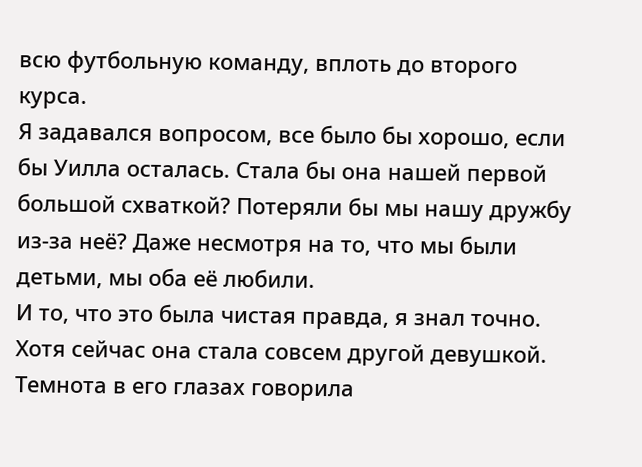всю футбольную команду, вплоть до второго курса.
Я задавался вопросом, все было бы хорошо, если бы Уилла осталась. Стала бы она нашей первой большой схваткой? Потеряли бы мы нашу дружбу из-за неё? Даже несмотря на то, что мы были детьми, мы оба её любили.
И то, что это была чистая правда, я знал точно. Хотя сейчас она стала совсем другой девушкой. Темнота в его глазах говорила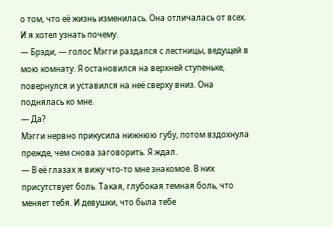о том, что её жизнь изменилась. Она отличалась от всех. И я хотел узнать почему.
— Брэди, — голос Мэгги раздался с лестницы, ведущей в мою комнату. Я остановился на верхней ступеньке, повернулся и уставился на неё сверху вниз. Она поднялась ко мне.
— Да?
Мэгги нервно прикусила нижнюю губу, потом вздохнула прежде, чем снова заговорить. Я ждал.
— В её глазах я вижу что-то мне знакомое. В них присутствует боль. Такая, глубокая темная боль, что меняет тебя. И девушки, что была тебе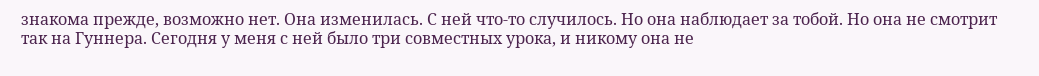знакома прежде, возможно нет. Она изменилась. С ней что-то случилось. Но она наблюдает за тобой. Но она не смотрит так на Гуннера. Сегодня у меня с ней было три совместных урока, и никому она не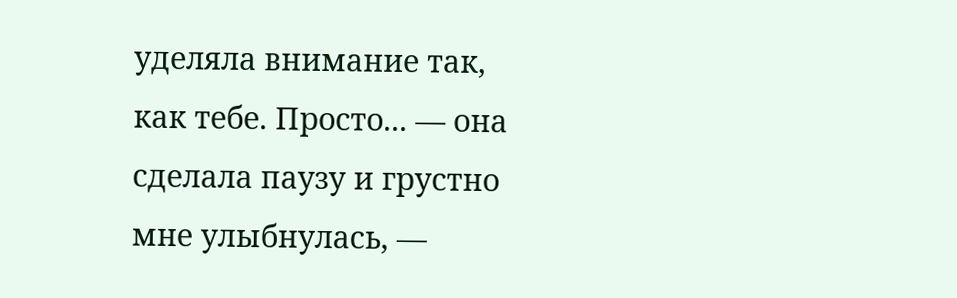уделяла внимание так, как тебе. Просто... — она сделала паузу и грустно мне улыбнулась, —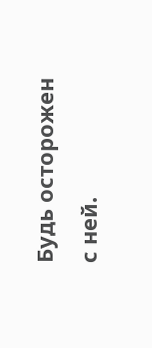Будь осторожен с ней.